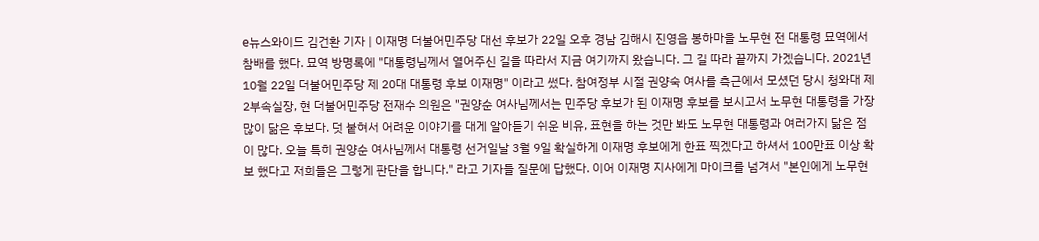e뉴스와이드 김건환 기자 | 이재명 더불어민주당 대선 후보가 22일 오후 경남 김해시 진영읍 봉하마을 노무현 전 대통령 묘역에서 참배를 했다. 묘역 방명록에 "대통령님께서 열어주신 길을 따라서 지금 여기까지 왔습니다. 그 길 따라 끝까지 가겠습니다. 2021년 10월 22일 더불어민주당 제 20대 대통령 후보 이재명" 이라고 썼다. 참여정부 시절 권양숙 여사를 측근에서 모셨던 당시 청와대 제2부속실장, 현 더불어민주당 전재수 의원은 "권양순 여사님께서는 민주당 후보가 된 이재명 후보를 보시고서 노무현 대통령을 가장 많이 닮은 후보다. 덧 붙혀서 어려운 이야기를 대게 알아듣기 쉬운 비유, 표현을 하는 것만 봐도 노무현 대통령과 여러가지 닮은 점이 많다. 오늘 특히 권양순 여사님께서 대통령 선거일날 3월 9일 확실하게 이재명 후보에게 한표 찍겠다고 하셔서 100만표 이상 확보 했다고 저희들은 그렇게 판단을 합니다." 라고 기자들 질문에 답했다. 이어 이재명 지사에게 마이크를 넘겨서 "본인에게 노무현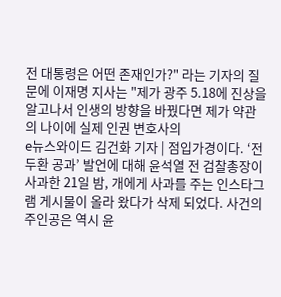전 대통령은 어떤 존재인가?" 라는 기자의 질문에 이재명 지사는 "제가 광주 5.18에 진상을 알고나서 인생의 방향을 바꿨다면 제가 약관의 나이에 실제 인권 변호사의
e뉴스와이드 김건화 기자 | 점입가경이다. ‘전두환 공과’ 발언에 대해 윤석열 전 검찰총장이 사과한 21일 밤, 개에게 사과를 주는 인스타그램 게시물이 올라 왔다가 삭제 되었다. 사건의 주인공은 역시 윤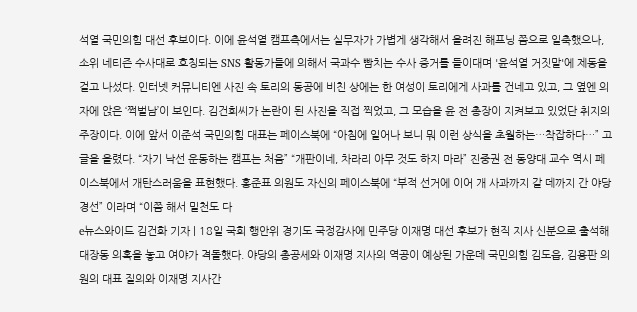석열 국민의힘 대선 후보이다. 이에 윤석열 캠프측에서는 실무자가 가볍게 생각해서 올려진 해프닝 쯤으로 일축했으나, 소위 네티즌 수사대로 호칭되는 SNS 활동가들에 의해서 국과수 빰치는 수사 증거를 들이대며 '윤석열 거짓말'에 제동을 걸고 나섰다. 인터넷 커뮤니티엔 사진 속 토리의 동공에 비친 상에는 한 여성이 토리에게 사과를 건네고 있고, 그 옆엔 의자에 앉은 ‘쩍벌남’이 보인다. 김건희씨가 논란이 된 사진을 직접 찍었고, 그 모습을 윤 전 총장이 지켜보고 있었단 취지의 주장이다. 이에 앞서 이준석 국민의힘 대표는 페이스북에 “아침에 일어나 보니 뭐 이런 상식을 초월하는…착잡하다…” 고 글을 올렸다. “자기 낙선 운동하는 캠프는 처음” “개판이네, 차라리 아무 것도 하지 마라” 진중권 전 동양대 교수 역시 페이스북에서 개탄스러움을 표현했다. 홍준표 의원도 자신의 페이스북에 “부적 선거에 이어 개 사과까지 갈 데까지 간 야당 경선” 이라며 “이쯤 해서 밑천도 다
e뉴스와이드 김건화 기자 | 18일 국회 행안위 경기도 국정감사에 민주당 이재명 대선 후보가 현직 지사 신분으로 출석해 대장동 의혹을 놓고 여야가 격돌했다. 야당의 총공세와 이재명 지사의 역공이 예상된 가운데 국민의힘 김도읍, 김용판 의원의 대표 질의와 이재명 지사간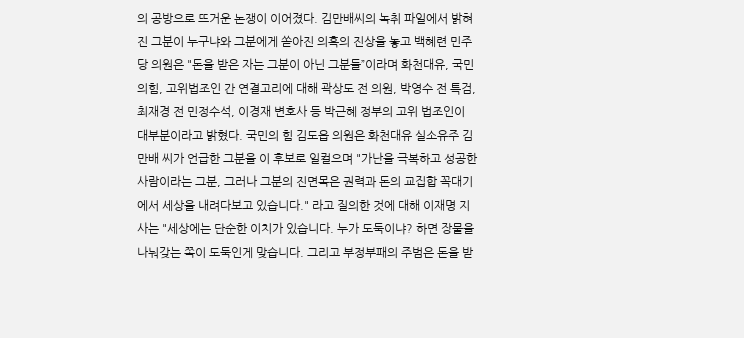의 공방으로 뜨거운 논쟁이 이어졌다. 김만배씨의 녹취 파일에서 밝혀진 그분이 누구냐와 그분에게 쏟아진 의혹의 진상을 놓고 백혜련 민주당 의원은 "돈을 받은 자는 그분이 아닌 그분들”이라며 화천대유, 국민의힘, 고위법조인 간 연결고리에 대해 곽상도 전 의원, 박영수 전 특검, 최재경 전 민정수석, 이경재 변호사 등 박근혜 정부의 고위 법조인이 대부분이라고 밝혔다. 국민의 힘 김도읍 의원은 화천대유 실소유주 김만배 씨가 언급한 그분을 이 후보로 일컬으며 "가난을 극복하고 성공한 사람이라는 그분, 그러나 그분의 진면목은 권력과 돈의 교집합 꼭대기에서 세상을 내려다보고 있습니다." 라고 질의한 것에 대해 이재명 지사는 "세상에는 단순한 이치가 있습니다. 누가 도둑이냐? 하면 장물을 나눠갖는 쪽이 도둑인게 맞습니다. 그리고 부정부패의 주범은 돈을 받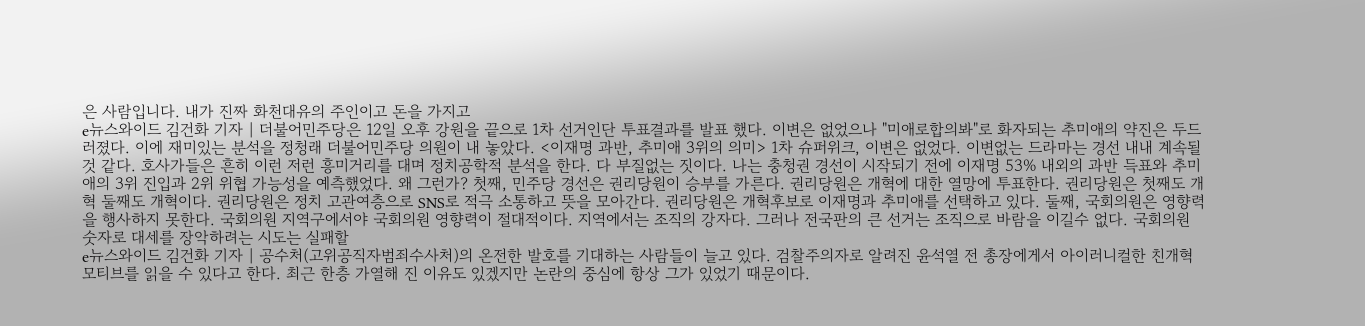은 사람입니다. 내가 진짜 화천대유의 주인이고 돈을 가지고
e뉴스와이드 김건화 기자 | 더불어민주당은 12일 오후 강원을 끝으로 1차 선거인단 투표결과를 발표 했다. 이변은 없었으나 "미애로합의봐"로 화자되는 추미애의 약진은 두드러졌다. 이에 재미있는 분석을 정청래 더불어민주당 의원이 내 놓았다. <이재명 과반, 추미애 3위의 의미> 1차 슈퍼위크, 이변은 없었다. 이변없는 드라마는 경선 내내 계속될 것 같다. 호사가들은 흔히 이런 저런 흥미거리를 대며 정치공학적 분석을 한다. 다 부질없는 짓이다. 나는 충청권 경선이 시작되기 전에 이재명 53% 내외의 과반 득표와 추미애의 3위 진입과 2위 위협 가능성을 예측했었다. 왜 그런가? 첫째, 민주당 경선은 권리당원이 승부를 가른다. 권리당원은 개혁에 대한 열망에 투표한다. 권리당원은 첫째도 개혁 둘째도 개혁이다. 권리당원은 정치 고관여층으로 SNS로 적극 소통하고 뜻을 모아간다. 권리당원은 개혁후보로 이재명과 추미애를 선택하고 있다. 둘째, 국회의원은 영향력을 행사하지 못한다. 국회의원 지역구에서야 국회의원 영향력이 절대적이다. 지역에서는 조직의 강자다. 그러나 전국판의 큰 선거는 조직으로 바람을 이길수 없다. 국회의원 숫자로 대세를 장악하려는 시도는 실패할
e뉴스와이드 김건화 기자 | 공수처(고위공직자범죄수사처)의 온전한 발호를 기대하는 사람들이 늘고 있다. 검찰주의자로 알려진 윤석열 전 총장에게서 아이러니컬한 친개혁 모티브를 읽을 수 있다고 한다. 최근 한층 가열해 진 이유도 있겠지만 논란의 중심에 항상 그가 있었기 때문이다.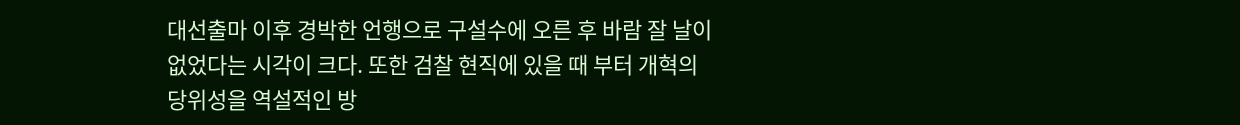대선출마 이후 경박한 언행으로 구설수에 오른 후 바람 잘 날이 없었다는 시각이 크다. 또한 검찰 현직에 있을 때 부터 개혁의 당위성을 역설적인 방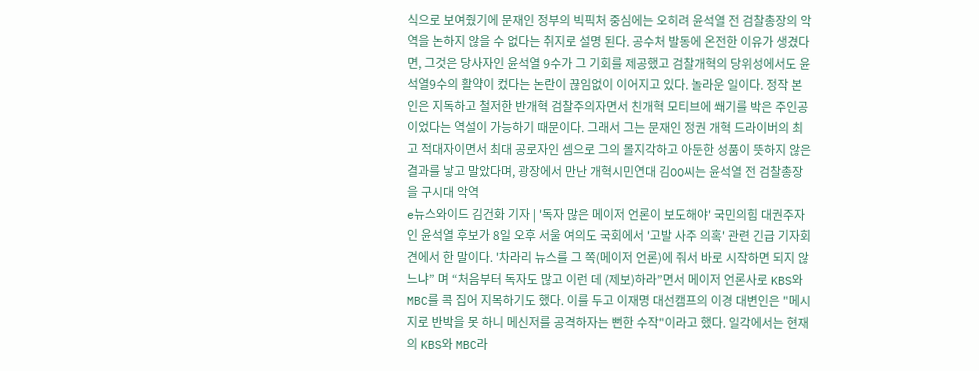식으로 보여줬기에 문재인 정부의 빅픽처 중심에는 오히려 윤석열 전 검찰총장의 악역을 논하지 않을 수 없다는 취지로 설명 된다. 공수처 발동에 온전한 이유가 생겼다면, 그것은 당사자인 윤석열 9수가 그 기회를 제공했고 검찰개혁의 당위성에서도 윤석열9수의 활약이 컸다는 논란이 끊임없이 이어지고 있다. 놀라운 일이다. 정작 본인은 지독하고 철저한 반개혁 검찰주의자면서 친개혁 모티브에 쐐기를 박은 주인공이었다는 역설이 가능하기 때문이다. 그래서 그는 문재인 정권 개혁 드라이버의 최고 적대자이면서 최대 공로자인 셈으로 그의 몰지각하고 아둔한 성품이 뜻하지 않은 결과를 낳고 말았다며, 광장에서 만난 개혁시민연대 김OO씨는 윤석열 전 검찰총장을 구시대 악역
e뉴스와이드 김건화 기자 | '독자 많은 메이저 언론이 보도해야' 국민의힘 대권주자인 윤석열 후보가 8일 오후 서울 여의도 국회에서 '고발 사주 의혹' 관련 긴급 기자회견에서 한 말이다. '차라리 뉴스를 그 쪽(메이저 언론)에 줘서 바로 시작하면 되지 않느냐” 며 “처음부터 독자도 많고 이런 데 (제보)하라”면서 메이저 언론사로 KBS와 MBC를 콕 집어 지목하기도 했다. 이를 두고 이재명 대선캠프의 이경 대변인은 "메시지로 반박을 못 하니 메신저를 공격하자는 뻔한 수작"이라고 했다. 일각에서는 현재의 KBS와 MBC라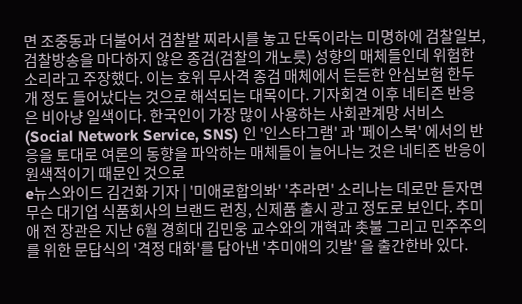면 조중동과 더불어서 검찰발 찌라시를 놓고 단독이라는 미명하에 검찰일보, 검찰방송을 마다하지 않은 종검(검찰의 개노릇) 성향의 매체들인데 위험한 소리라고 주장했다. 이는 호위 무사격 종검 매체에서 든든한 안심보험 한두개 정도 들어났다는 것으로 해석되는 대목이다. 기자회견 이후 네티즌 반응은 비아냥 일색이다. 한국인이 가장 많이 사용하는 사회관계망 서비스(Social Network Service, SNS) 인 '인스타그램' 과 '페이스북' 에서의 반응을 토대로 여론의 동향을 파악하는 매체들이 늘어나는 것은 네티즌 반응이 원색적이기 때문인 것으로
e뉴스와이드 김건화 기자 | '미애로합의봐' '추라면' 소리나는 데로만 듣자면 무슨 대기업 식품회사의 브랜드 런칭, 신제품 출시 광고 정도로 보인다. 추미애 전 장관은 지난 6월 경희대 김민웅 교수와의 개혁과 촛불 그리고 민주주의를 위한 문답식의 '격정 대화'를 담아낸 '추미애의 깃발' 을 출간한바 있다.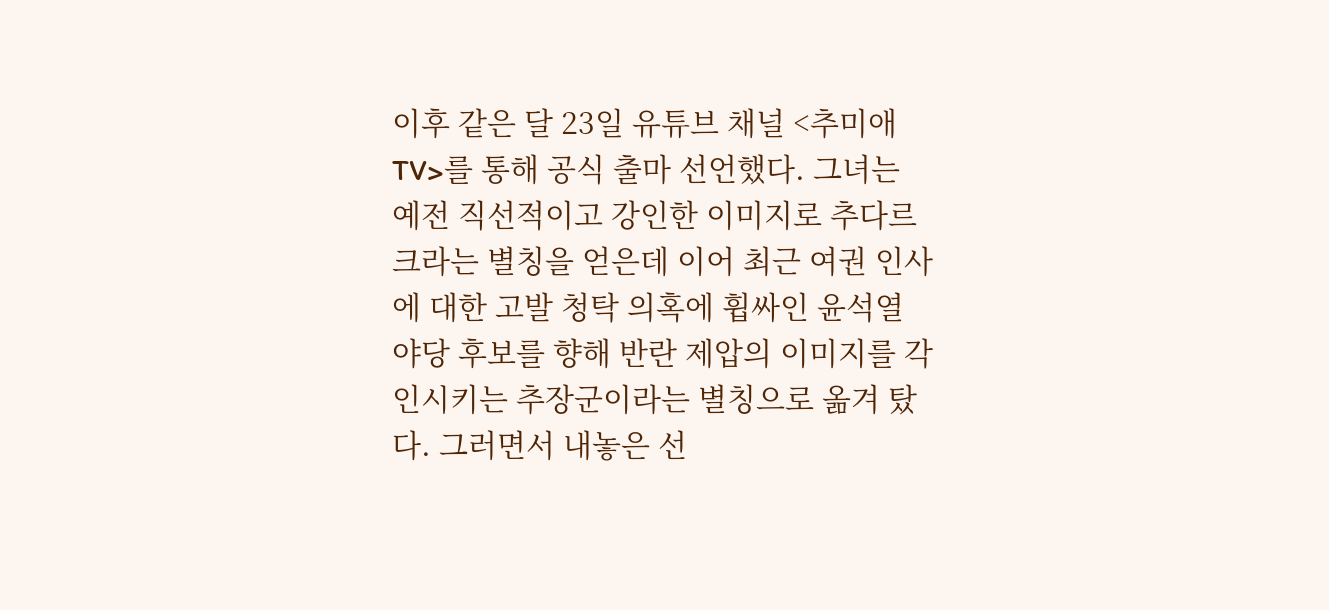이후 같은 달 23일 유튜브 채널 <추미애TV>를 통해 공식 출마 선언했다. 그녀는 예전 직선적이고 강인한 이미지로 추다르크라는 별칭을 얻은데 이어 최근 여권 인사에 대한 고발 청탁 의혹에 휩싸인 윤석열 야당 후보를 향해 반란 제압의 이미지를 각인시키는 추장군이라는 별칭으로 옮겨 탔다. 그러면서 내놓은 선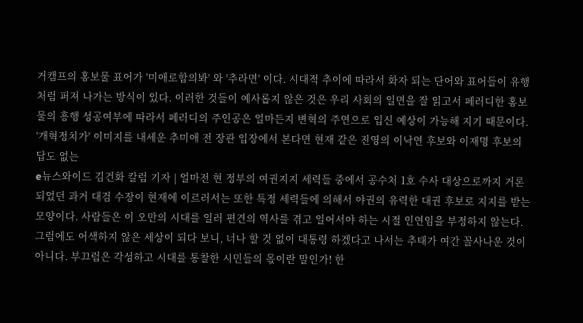거캠프의 홍보물 표어가 '미애로합의봐' 와 '추라면' 이다. 시대적 추이에 따라서 화자 되는 단어와 표어들이 유행처럼 퍼져 나가는 방식이 있다. 이러한 것들이 예사롭지 않은 것은 우리 사회의 일면을 잘 읽고서 페러디한 홍보물의 흥행 성공여부에 따라서 페러디의 주인공은 얼마든지 변혁의 주연으로 입신 예상이 가능해 지기 때문이다. '개혁정치가' 이미지를 내세운 추미애 전 장관 입장에서 본다면 현재 같은 진영의 이낙연 후보와 이재명 후보의 답도 없는
e뉴스와이드 김건화 칼럼 기자 | 얼마전 현 정부의 여권지지 세력들 중에서 공수처 1호 수사 대상으로까지 거론 되었던 과거 대검 수장이 현재에 이르러서는 또한 특정 세력들에 의해서 야권의 유력한 대권 후보로 지지를 받는 모양이다. 사람들은 이 오만의 시대를 일러 편견의 역사를 겪고 일어서야 하는 시절 인연임을 부정하지 않는다. 그럼에도 어색하지 않은 세상이 되다 보니, 너나 할 것 없이 대통령 하겠다고 나서는 추태가 여간 꼴사나운 것이 아니다. 부끄럼은 각성하고 시대를 통찰한 시민들의 몫이란 말인가! 한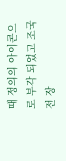때 정의의 아이콘으로 부각 되었고 조국 전 장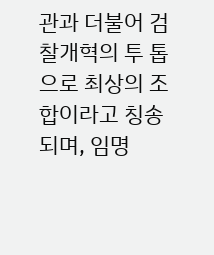관과 더불어 검찰개혁의 투 톱으로 최상의 조합이라고 칭송 되며, 임명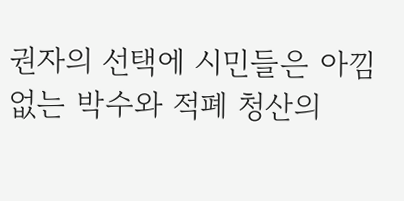권자의 선택에 시민들은 아낌없는 박수와 적폐 청산의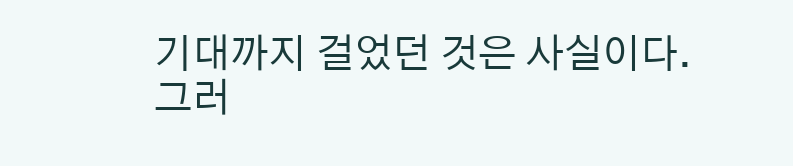기대까지 걸었던 것은 사실이다. 그러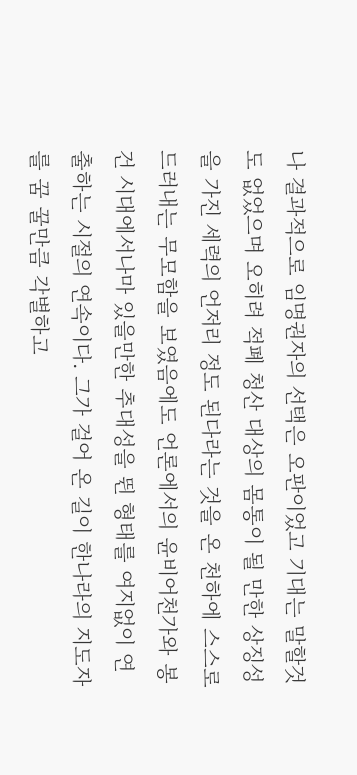나 결과적으로 임명권자의 선택은 오판이었고 기대는 말할것도 없었으며 오히려 적폐 청산 대상의 몸통이 될 만한 상징성을 가진 세력의 언저리 정도 된다라는 것을 온 천하에 스스로 드러내는 무모함을 보였음에도 언론에서의 윤비어천가와 봉건 시대에서나마 있을만한 추대성을 뛴 형태를 여지없이 연출하는 시절의 연속이다. 그가 걸어 온 길이 한나라의 지도자를 꿈 꿀만큼 각별하고